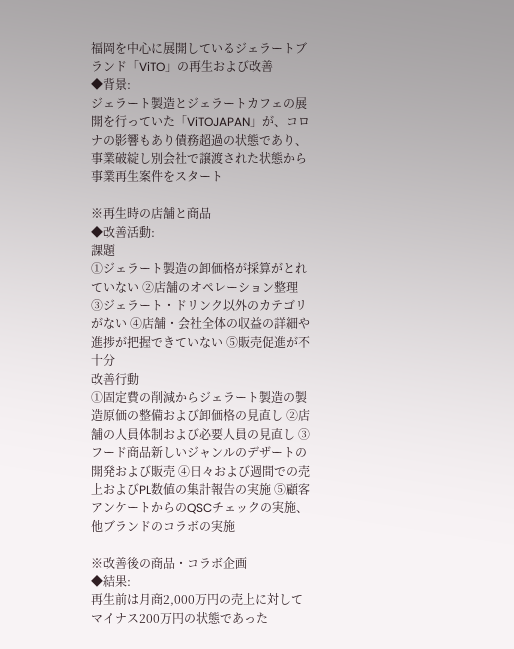福岡を中心に展開しているジェラートブランド「ViTO」の再生および改善
◆背景:
ジェラート製造とジェラートカフェの展開を行っていた「ViTOJAPAN」が、コロナの影響もあり債務超過の状態であり、事業破綻し別会社で譲渡された状態から事業再生案件をスタート

※再生時の店舗と商品
◆改善活動:
課題
①ジェラート製造の卸価格が採算がとれていない ②店舗のオペレーション整理 ③ジェラート・ドリンク以外のカテゴリがない ④店舗・会社全体の収益の詳細や進捗が把握できていない ⑤販売促進が不十分
改善行動
①固定費の削減からジェラート製造の製造原価の整備および卸価格の見直し ②店舗の人員体制および必要人員の見直し ③フード商品新しいジャンルのデザートの開発および販売 ④日々および週間での売上およびPL数値の集計報告の実施 ⑤顧客アンケートからのQSCチェックの実施、他ブランドのコラボの実施

※改善後の商品・コラボ企画
◆結果:
再生前は月商2,000万円の売上に対してマイナス200万円の状態であった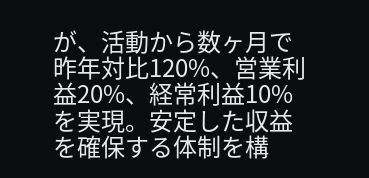が、活動から数ヶ月で昨年対比120%、営業利益20%、経常利益10%を実現。安定した収益を確保する体制を構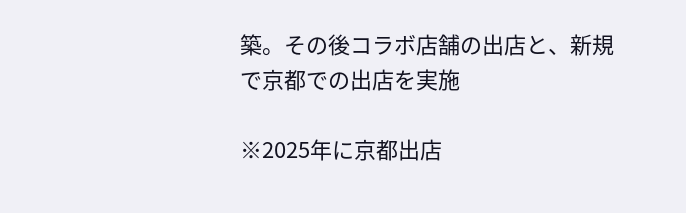築。その後コラボ店舗の出店と、新規で京都での出店を実施

※2025年に京都出店